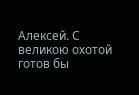Алексей. С великою охотой готов бы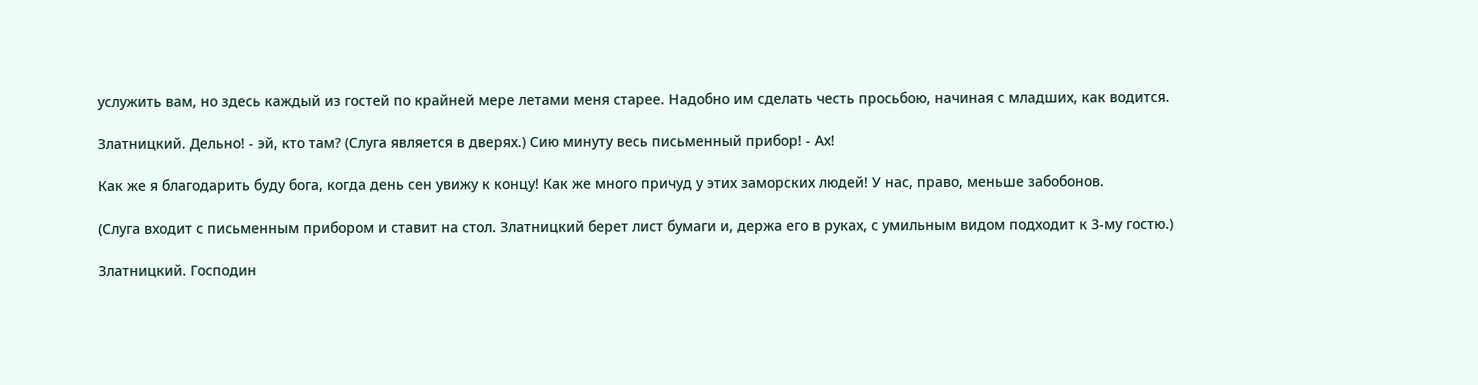услужить вам, но здесь каждый из гостей по крайней мере летами меня старее. Надобно им сделать честь просьбою, начиная с младших, как водится.

Златницкий. Дельно! - эй, кто там? (Слуга является в дверях.) Сию минуту весь письменный прибор! - Ах!

Как же я благодарить буду бога, когда день сен увижу к концу! Как же много причуд у этих заморских людей! У нас, право, меньше забобонов.

(Слуга входит с письменным прибором и ставит на стол. Златницкий берет лист бумаги и, держа его в руках, с умильным видом подходит к 3-му гостю.)

Златницкий. Господин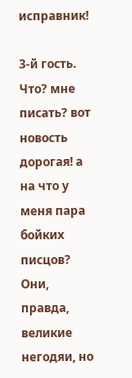исправник!

3-й гость. Что? мне писать? вот новость дорогая! а на что у меня пара бойких писцов? Они, правда, великие негодяи, но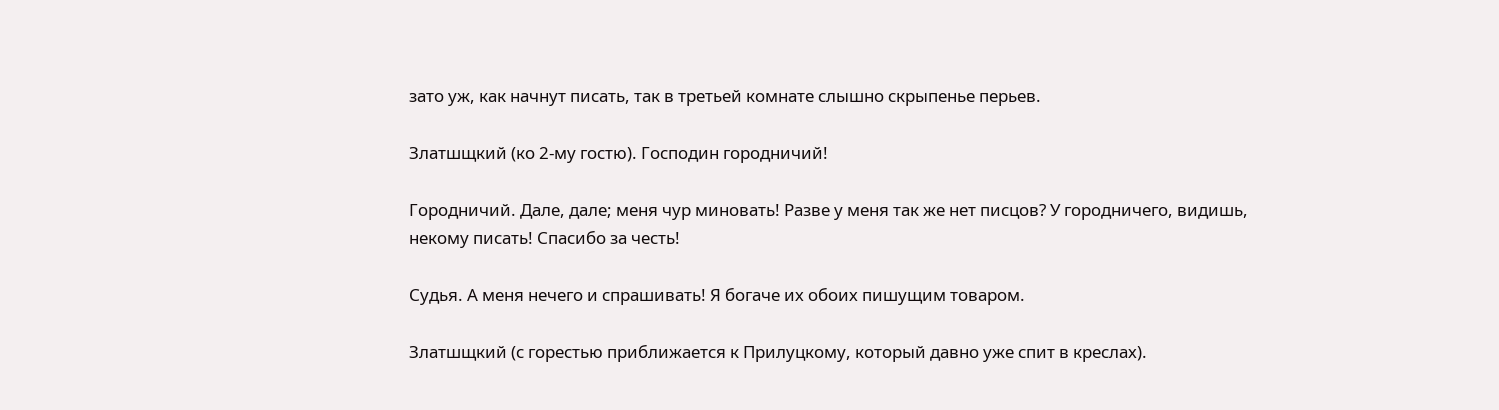зато уж, как начнут писать, так в третьей комнате слышно скрыпенье перьев.

Златшщкий (ко 2-му гостю). Господин городничий!

Городничий. Дале, дале; меня чур миновать! Разве у меня так же нет писцов? У городничего, видишь, некому писать! Спасибо за честь!

Судья. А меня нечего и спрашивать! Я богаче их обоих пишущим товаром.

Златшщкий (с горестью приближается к Прилуцкому, который давно уже спит в креслах).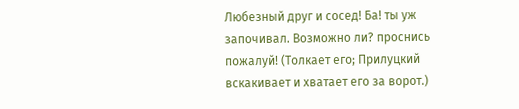Любезный друг и сосед! Ба! ты уж започивал. Возможно ли? проснись пожалуй! (Толкает его; Прилуцкий вскакивает и хватает его за ворот.)